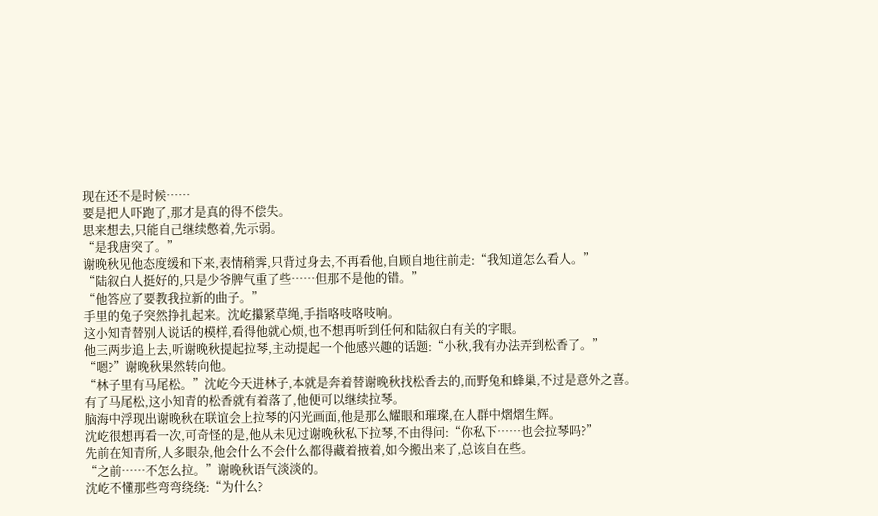现在还不是时候……
要是把人吓跑了,那才是真的得不偿失。
思来想去,只能自己继续憋着,先示弱。
“是我唐突了。”
谢晚秋见他态度缓和下来,表情稍霁,只背过身去,不再看他,自顾自地往前走:“我知道怎么看人。”
“陆叙白人挺好的,只是少爷脾气重了些……但那不是他的错。”
“他答应了要教我拉新的曲子。”
手里的兔子突然挣扎起来。沈屹攥紧草绳,手指咯吱咯吱响。
这小知青替别人说话的模样,看得他就心烦,也不想再听到任何和陆叙白有关的字眼。
他三两步追上去,听谢晚秋提起拉琴,主动提起一个他感兴趣的话题:“小秋,我有办法弄到松香了。”
“嗯?”谢晚秋果然转向他。
“林子里有马尾松。”沈屹今天进林子,本就是奔着替谢晚秋找松香去的,而野兔和蜂巢,不过是意外之喜。
有了马尾松,这小知青的松香就有着落了,他便可以继续拉琴。
脑海中浮现出谢晚秋在联谊会上拉琴的闪光画面,他是那么耀眼和璀璨,在人群中熠熠生辉。
沈屹很想再看一次,可奇怪的是,他从未见过谢晚秋私下拉琴,不由得问:“你私下……也会拉琴吗?”
先前在知青所,人多眼杂,他会什么不会什么都得藏着掖着,如今搬出来了,总该自在些。
“之前……不怎么拉。”谢晚秋语气淡淡的。
沈屹不懂那些弯弯绕绕:“为什么?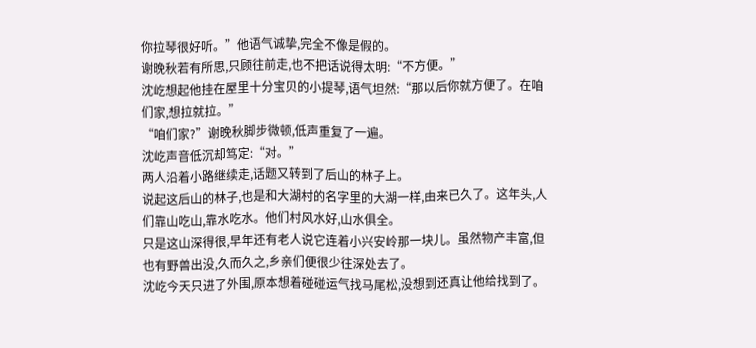你拉琴很好听。”他语气诚挚,完全不像是假的。
谢晚秋若有所思,只顾往前走,也不把话说得太明:“不方便。”
沈屹想起他挂在屋里十分宝贝的小提琴,语气坦然:“那以后你就方便了。在咱们家,想拉就拉。”
“咱们家?”谢晚秋脚步微顿,低声重复了一遍。
沈屹声音低沉却笃定:“对。”
两人沿着小路继续走,话题又转到了后山的林子上。
说起这后山的林子,也是和大湖村的名字里的大湖一样,由来已久了。这年头,人们靠山吃山,靠水吃水。他们村风水好,山水俱全。
只是这山深得很,早年还有老人说它连着小兴安岭那一块儿。虽然物产丰富,但也有野兽出没,久而久之,乡亲们便很少往深处去了。
沈屹今天只进了外围,原本想着碰碰运气找马尾松,没想到还真让他给找到了。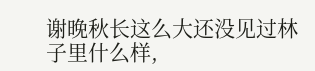谢晚秋长这么大还没见过林子里什么样,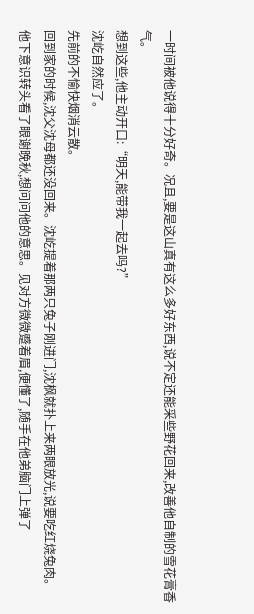一时间被他说得十分好奇。况且,要是这山真有这么多好东西,说不定还能采些野花回来,改善他自制的雪花膏香气。
想到这些,他主动开口:“明天,能带我一起去吗?”
沈屹自然应了。
先前的不愉快烟消云散。
回到家的时候,沈父沈母都还没回来。沈屹提着那两只兔子刚进门,沈枫就扑上来两眼放光,说要吃红烧兔肉。
他下意识转头看了眼谢晚秋,想问问他的意思。见对方微微蹙着眉,便懂了,随手在他弟脑门上弹了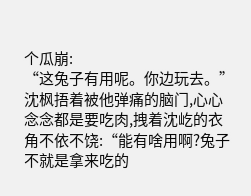个瓜崩:
“这兔子有用呢。你边玩去。”
沈枫捂着被他弹痛的脑门,心心念念都是要吃肉,拽着沈屹的衣角不依不饶:“能有啥用啊?兔子不就是拿来吃的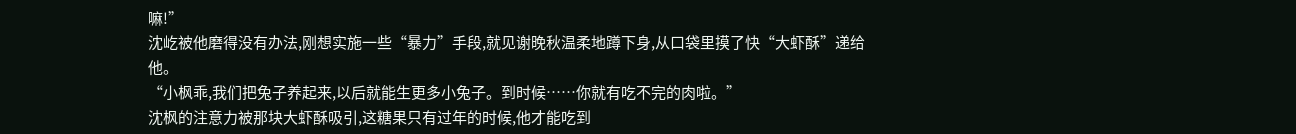嘛!”
沈屹被他磨得没有办法,刚想实施一些“暴力”手段,就见谢晚秋温柔地蹲下身,从口袋里摸了快“大虾酥”递给他。
“小枫乖,我们把兔子养起来,以后就能生更多小兔子。到时候……你就有吃不完的肉啦。”
沈枫的注意力被那块大虾酥吸引,这糖果只有过年的时候,他才能吃到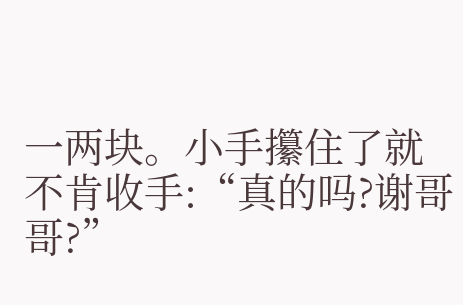一两块。小手攥住了就不肯收手:“真的吗?谢哥哥?”